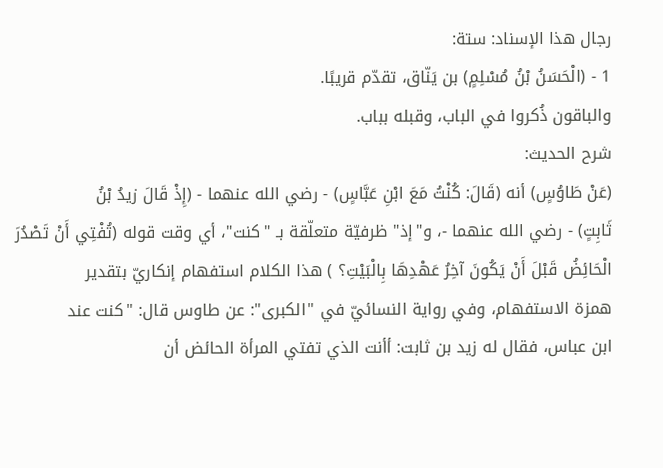رجال هذا الإسناد: ستة:
1 - (الْحَسَنُ بْنُ مُسْلِمٍ) بن يَنّاق، تقدّم قريبًا.
والباقون ذُكروا في الباب، وقبله بباب.
شرح الحديث:
(عَنْ طَاوُسٍ) أنه (قَالَ: كُنْتُ مَعَ ابْنِ عَبَّاسٍ) - رضي الله عنهما - (إِذْ قَالَ زيدُ بْنُ
ثَابِتٍ) - رضي الله عنهما -، و"إذ" ظرفيّة متعلّقة بـ "كنت"، أي وقت قوله (تُفْتِي أَنْ تَصْدُرَ
الْحَائِضُ قَبْلَ أَنْ يَكُونَ آخِرُ عَهْدِهَا بِالْبَيْتِ؟ ) هذا الكلام استفهام إنكاريّ بتقدير
همزة الاستفهام، وفي رواية النسائيّ في "الكبرى": عن طاوس قال: "كنت عند
ابن عباس، فقال له زيد بن ثابت: أأنت الذي تفتي المرأة الحائض أن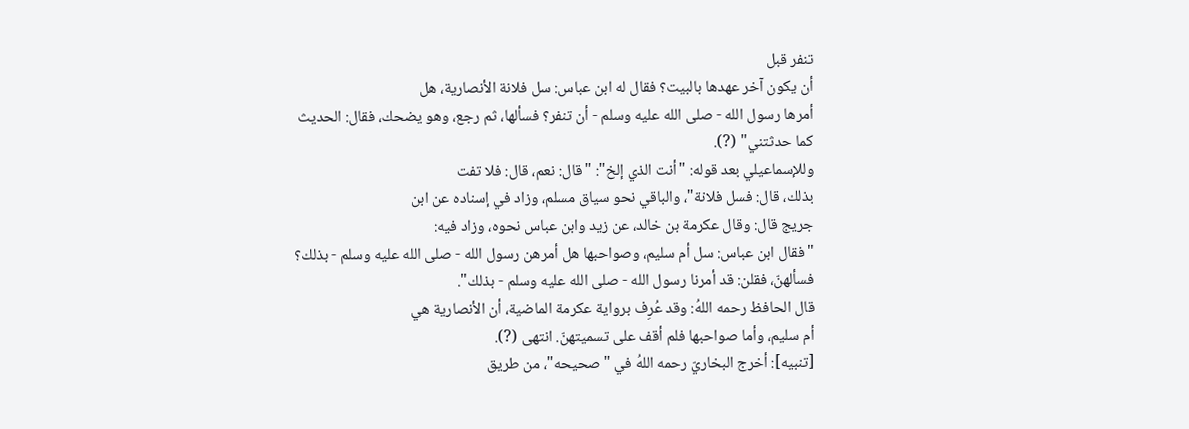تنفر قبل
أن يكون آخر عهدها بالبيت؟ فقال له ابن عباس: سل فلانة الأنصارية، هل
أمرها رسول الله - صلى الله عليه وسلم - أن تنفر؟ فسألها، ثم رجع، وهو يضحك، فقال: الحديث
كما حدثتني" (?).
وللإسماعيلي بعد قوله: "أنت الذي إلخ": "قال: نعم، قال: فلا تفت
بذلك، قال: فسل فلانة"، والباقي نحو سياق مسلم، وزاد في إسناده عن ابن
جريج قال: وقال عكرمة بن خالد، عن زيد وابن عباس نحوه، وزاد فيه:
"فقال ابن عباس: سل أم سليم، وصواحبها هل أمرهن رسول الله - صلى الله عليه وسلم - بذلك؟
فسألهنّ، فقلن: قد أمرنا رسول الله - صلى الله عليه وسلم - بذلك".
قال الحافظ رحمه اللهُ: وقد عُرِف برواية عكرمة الماضية، أن الأنصارية هي
أم سليم، وأما صواحبها فلم أقف على تسميتهنّ. انتهى (?).
[تنبيه]: أخرج البخاريّ رحمه اللهُ في "صحيحه"، من طريق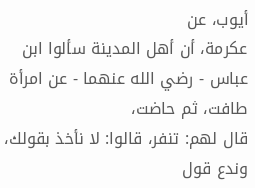أيوب، عن
عكرمة، أن أهل المدينة سألوا ابن عباس - رضي الله عنهما - عن امرأة طافت، ثم حاضت،
قال لهم: تنفر، قالوا: لا نأخذ بقولك، وندع قول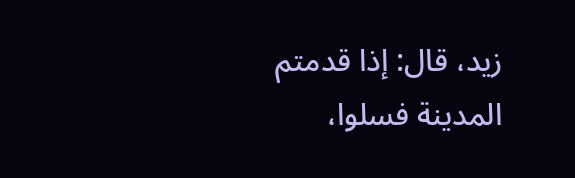زيد، قال: إذا قدمتم
المدينة فسلوا،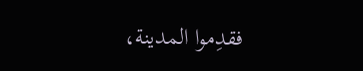فقدِموا المدينة،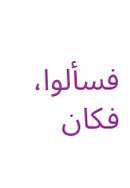فسألوا، فكان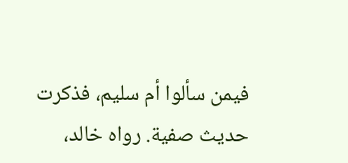فيمن سألوا أم سليم، فذكرت
حديث صفية. رواه خالد،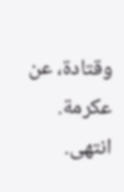وقتادة، عن عكرمة. انتهى.